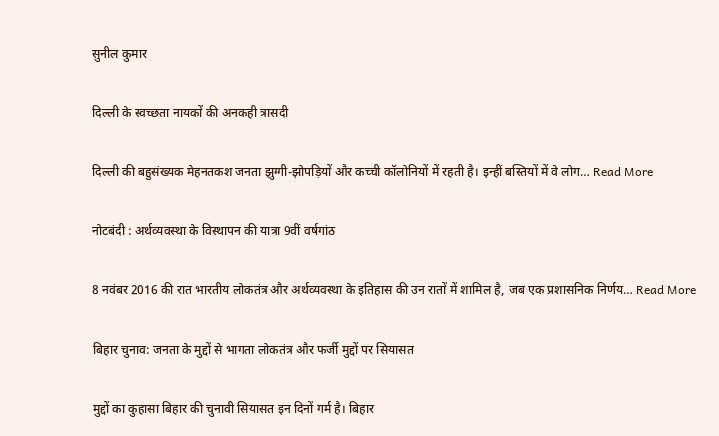सुनील कुमार

दिल्ली के स्वच्छता नायकों की अनकही त्रासदी

दिल्ली की बहुसंख्यक मेहनतकश जनता झुग्गी-झोपड़ियों और कच्ची कॉलोनियों में रहती है। इन्हीं बस्तियों में वे लोग… Read More

नोटबंदी : अर्थव्यवस्था के विस्थापन की यात्रा 9वीं वर्षगांठ

8 नवंबर 2016 की रात भारतीय लोकतंत्र और अर्थव्यवस्था के इतिहास की उन रातों में शामिल है, जब एक प्रशासनिक निर्णय… Read More

बिहार चुनाव: जनता के मुद्दों से भागता लोकतंत्र और फर्जी मुद्दों पर सियासत

मुद्दों का कुहासा बिहार की चुनावी सियासत इन दिनों गर्म है। बिहार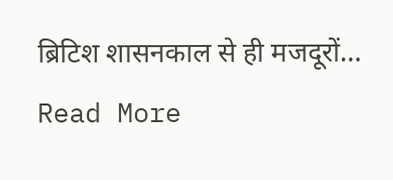ब्रिटिश शासनकाल से ही मजदूरों… Read More